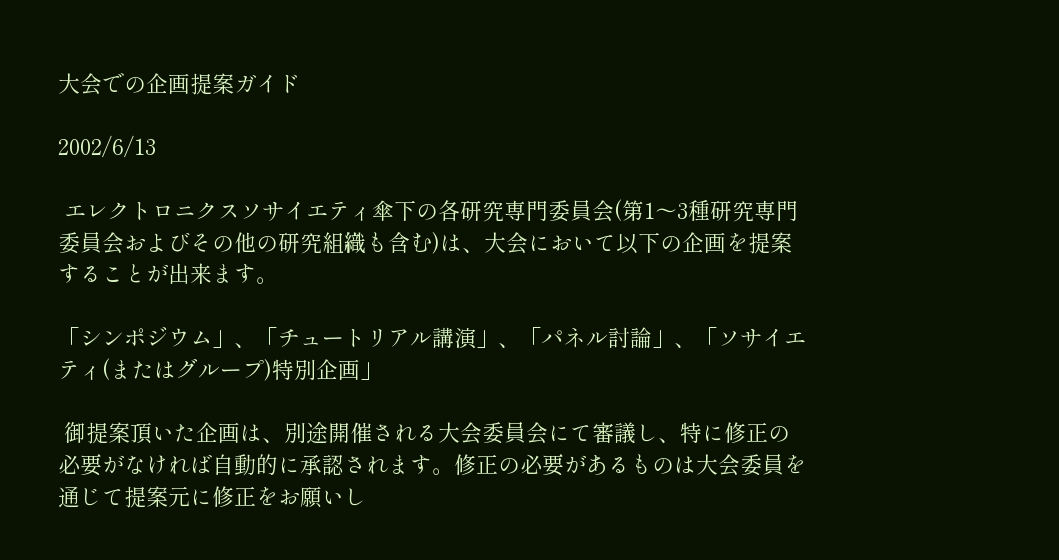大会での企画提案ガイド

2002/6/13

 エレクトロニクスソサイエティ傘下の各研究専門委員会(第1〜3種研究専門委員会およびその他の研究組織も含む)は、大会において以下の企画を提案することが出来ます。

「シンポジウム」、「チュートリアル講演」、「パネル討論」、「ソサイエティ(またはグループ)特別企画」

 御提案頂いた企画は、別途開催される大会委員会にて審議し、特に修正の必要がなければ自動的に承認されます。修正の必要があるものは大会委員を通じて提案元に修正をお願いし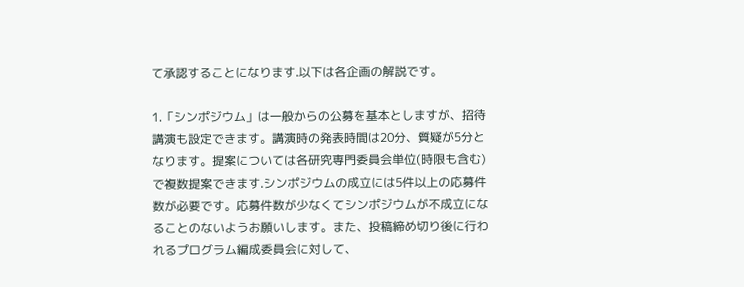て承認することになります.以下は各企画の解説です。

1.「シンポジウム」は一般からの公募を基本としますが、招待講演も設定できます。講演時の発表時間は20分、質疑が5分となります。提案については各研究専門委員会単位(時限も含む)で複数提案できます.シンポジウムの成立には5件以上の応募件数が必要です。応募件数が少なくてシンポジウムが不成立になることのないようお願いします。また、投稿締め切り後に行われるプログラム編成委員会に対して、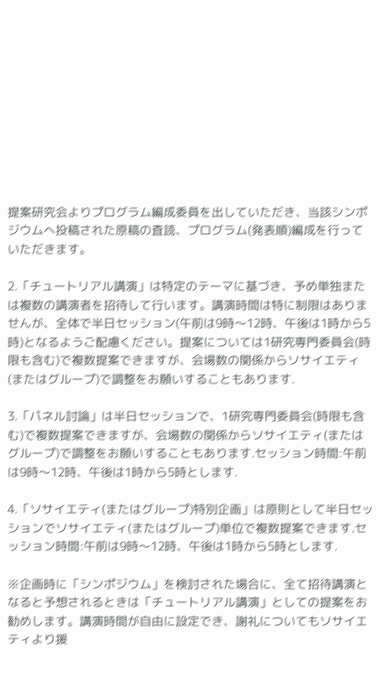提案研究会よりプログラム編成委員を出していただき、当該シンポジウムへ投稿された原稿の査読、プログラム(発表順)編成を行っていただきます。

2.「チュートリアル講演」は特定のテーマに基づき、予め単独または複数の講演者を招待して行います。講演時間は特に制限はありませんが、全体で半日セッション(午前は9時〜12時、午後は1時から5時)となるようご配慮ください。提案については1研究専門委員会(時限も含む)で複数提案できますが、会場数の関係からソサイエティ(またはグループ)で調整をお願いすることもあります.

3.「パネル討論」は半日セッションで、1研究専門委員会(時限も含む)で複数提案できますが、会場数の関係からソサイエティ(またはグループ)で調整をお願いすることもあります.セッション時間:午前は9時〜12時、午後は1時から5時とします.

4.「ソサイエティ(またはグループ)特別企画」は原則として半日セッションでソサイエティ(またはグループ)単位で複数提案できます.セッション時間:午前は9時〜12時、午後は1時から5時とします.

※企画時に「シンポジウム」を検討された場合に、全て招待講演となると予想されるときは「チュートリアル講演」としての提案をお勧めします。講演時間が自由に設定でき、謝礼についてもソサイエティより援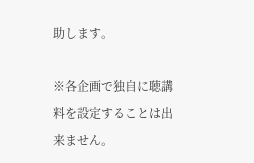助します。

※各企画で独自に聴講料を設定することは出来ません。